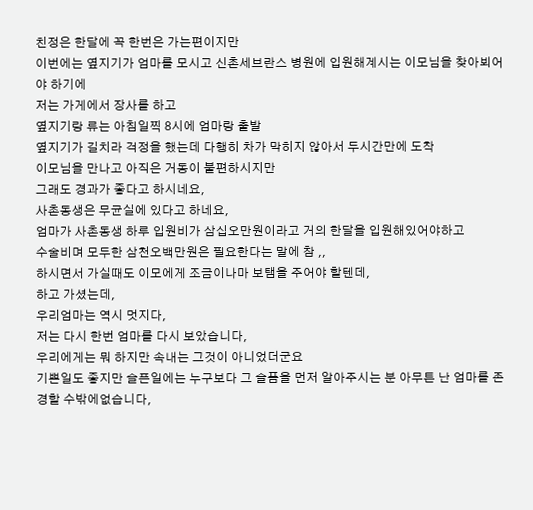친정은 한달에 꼭 한번은 가는편이지만
이번에는 옆지기가 엄마를 모시고 신촌세브란스 병원에 입원해계시는 이모님을 찾아뵈어야 하기에
저는 가게에서 장사를 하고
옆지기랑 류는 아침일찍 8시에 엄마랑 출발
옆지기가 길치라 걱정을 했는데 다행히 차가 막히지 않아서 두시간만에 도착
이모님을 만나고 아직은 거동이 불편하시지만
그래도 경과가 좋다고 하시네요,
사촌동생은 무균실에 있다고 하네요,
엄마가 사촌동생 하루 입원비가 삼십오만원이라고 거의 한달을 입원해있어야하고
수술비며 모두한 삼천오백만원은 필요한다는 말에 참 ,,
하시면서 가실때도 이모에게 조금이나마 보탬을 주어야 할텐데,
하고 가셨는데,
우리엄마는 역시 멋지다,
저는 다시 한번 엄마를 다시 보았습니다,
우리에게는 뭐 하지만 속내는 그것이 아니었더군요
기쁜일도 좋지만 슬픈일에는 누구보다 그 슬픔을 먼저 알아주시는 분 아무튼 난 엄마를 존경할 수밖에없습니다,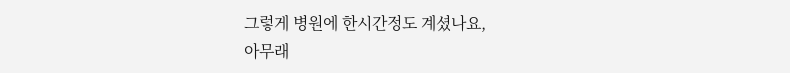그렇게 병원에 한시간정도 계셨나요,
아무래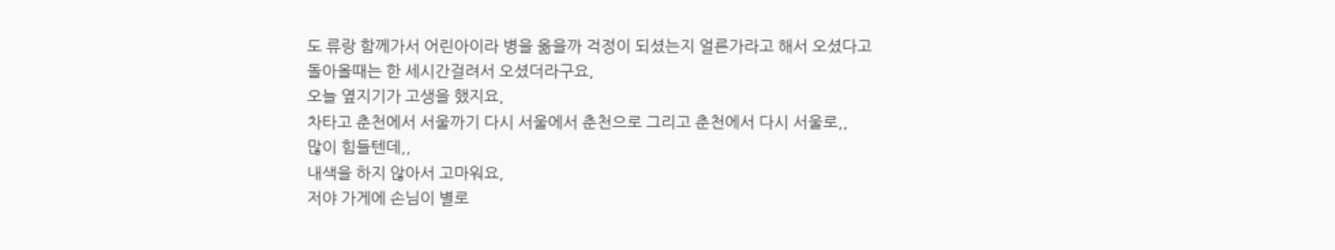도 류랑 함께가서 어린아이라 병을 옮을까 걱정이 되셨는지 얼른가라고 해서 오셨다고
돌아올때는 한 세시간걸려서 오셨더라구요,
오늘 옆지기가 고생을 했지요,
차타고 춘천에서 서울까기 다시 서울에서 춘천으로 그리고 춘천에서 다시 서울로,,
많이 힘들텐데,,
내색을 하지 않아서 고마워요,
저야 가게에 손님이 별로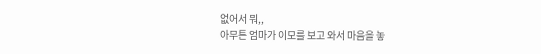없어서 뭐,,
아무튼 엄마가 이모를 보고 와서 마음을 놓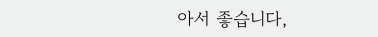아서 좋습니다,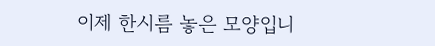이제 한시름 놓은 모양입니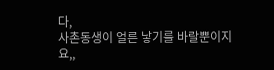다,
사촌동생이 얼른 낳기를 바랄뿐이지요,,